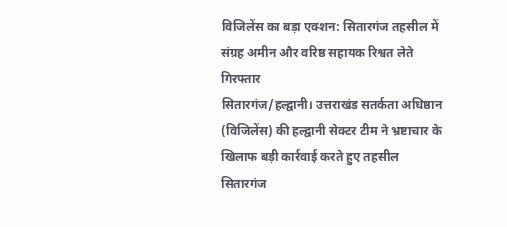विजिलेंस का बड़ा एक्शन: सितारगंज तहसील में संग्रह अमीन और वरिष्ठ सहायक रिश्वत लेते गिरफ्तार
सितारगंज/हल्द्वानी। उत्तराखंड सतर्कता अधिष्ठान (विजिलेंस) की हल्द्वानी सेक्टर टीम ने भ्रष्टाचार के खिलाफ बड़ी कार्रवाई करते हुए तहसील सितारगंज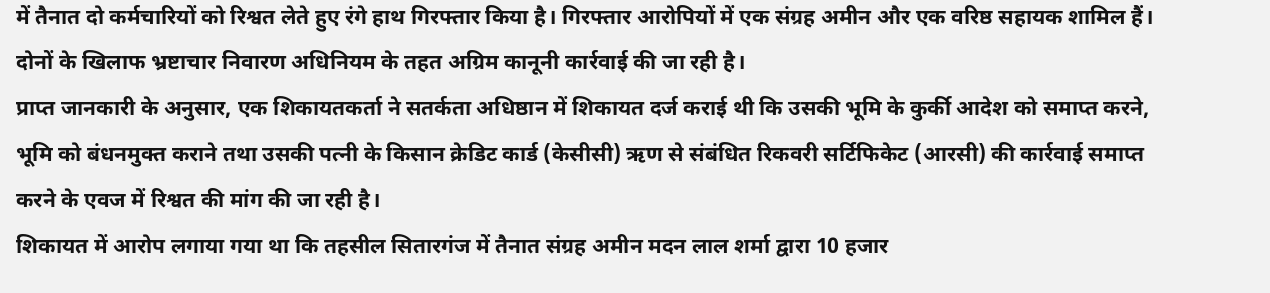में तैनात दो कर्मचारियों को रिश्वत लेते हुए रंगे हाथ गिरफ्तार किया है। गिरफ्तार आरोपियों में एक संग्रह अमीन और एक वरिष्ठ सहायक शामिल हैं। दोनों के खिलाफ भ्रष्टाचार निवारण अधिनियम के तहत अग्रिम कानूनी कार्रवाई की जा रही है।
प्राप्त जानकारी के अनुसार, एक शिकायतकर्ता ने सतर्कता अधिष्ठान में शिकायत दर्ज कराई थी कि उसकी भूमि के कुर्की आदेश को समाप्त करने, भूमि को बंधनमुक्त कराने तथा उसकी पत्नी के किसान क्रेडिट कार्ड (केसीसी) ऋण से संबंधित रिकवरी सर्टिफिकेट (आरसी) की कार्रवाई समाप्त करने के एवज में रिश्वत की मांग की जा रही है।
शिकायत में आरोप लगाया गया था कि तहसील सितारगंज में तैनात संग्रह अमीन मदन लाल शर्मा द्वारा 10 हजार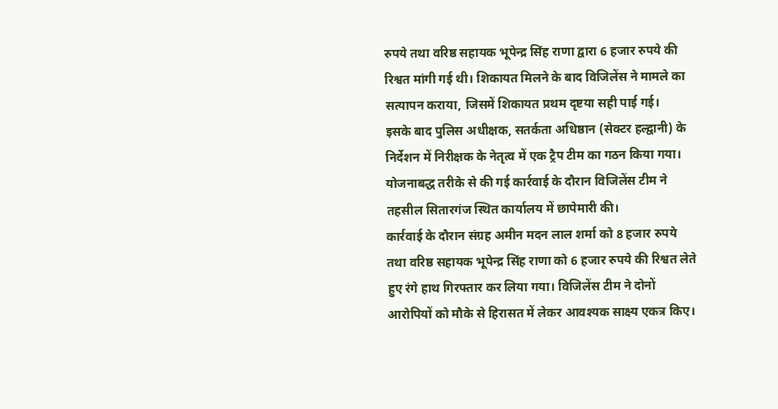रुपये तथा वरिष्ठ सहायक भूपेन्द्र सिंह राणा द्वारा 6 हजार रुपये की रिश्वत मांगी गई थी। शिकायत मिलने के बाद विजिलेंस ने मामले का सत्यापन कराया, जिसमें शिकायत प्रथम दृष्टया सही पाई गई।
इसके बाद पुलिस अधीक्षक, सतर्कता अधिष्ठान (सेक्टर हल्द्वानी) के निर्देशन में निरीक्षक के नेतृत्व में एक ट्रैप टीम का गठन किया गया। योजनाबद्ध तरीके से की गई कार्रवाई के दौरान विजिलेंस टीम ने तहसील सितारगंज स्थित कार्यालय में छापेमारी की।
कार्रवाई के दौरान संग्रह अमीन मदन लाल शर्मा को 8 हजार रुपये तथा वरिष्ठ सहायक भूपेन्द्र सिंह राणा को 6 हजार रुपये की रिश्वत लेते हुए रंगे हाथ गिरफ्तार कर लिया गया। विजिलेंस टीम ने दोनों आरोपियों को मौके से हिरासत में लेकर आवश्यक साक्ष्य एकत्र किए।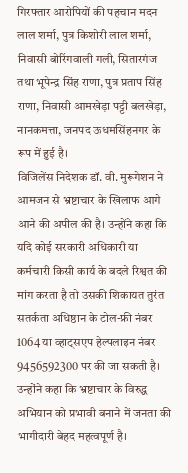गिरफ्तार आरोपियों की पहचान मदन लाल शर्मा, पुत्र किशोरी लाल शर्मा, निवासी बोरिंगवाली गली, सितारगंज तथा भूपेन्द्र सिंह राणा, पुत्र प्रताप सिंह राणा, निवासी आमखेड़ा पट्टी बलखेड़ा, नानकमत्ता, जनपद ऊधमसिंहनगर के रूप में हुई है।
विजिलेंस निदेशक डॉ. वी. मुरूगेशन ने आमजन से भ्रष्टाचार के खिलाफ आगे आने की अपील की है। उन्होंने कहा कि यदि कोई सरकारी अधिकारी या कर्मचारी किसी कार्य के बदले रिश्वत की मांग करता है तो उसकी शिकायत तुरंत सतर्कता अधिष्ठान के टोल-फ्री नंबर 1064 या व्हाट्सएप हेल्पलाइन नंबर 9456592300 पर की जा सकती है। उन्होंने कहा कि भ्रष्टाचार के विरुद्ध अभियान को प्रभावी बनाने में जनता की भागीदारी बेहद महत्वपूर्ण है।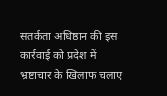सतर्कता अधिष्ठान की इस कार्रवाई को प्रदेश में भ्रष्टाचार के खिलाफ चलाए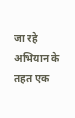जा रहे अभियान के तहत एक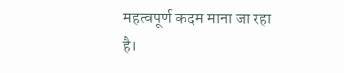महत्वपूर्ण कदम माना जा रहा है।